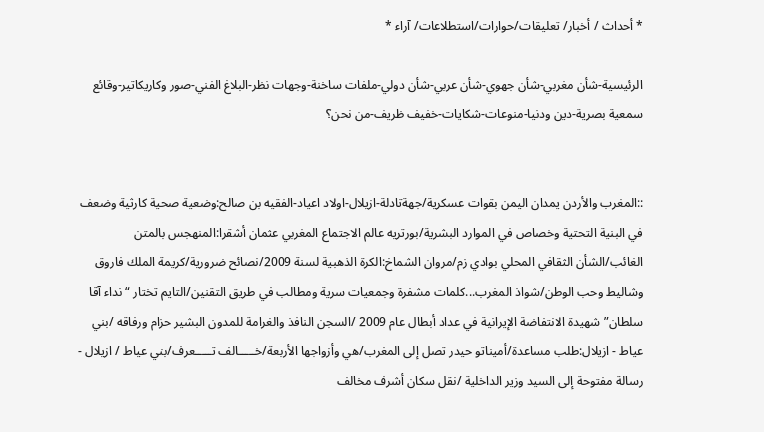* أحداث / أخبار/ تعليقات/حوارات/استطلاعات/ آراء *

الرئيسية-شأن مغربي-شأن جهوي-شأن عربي-شأن دولي-ملفات ساخنة-وجهات نظر-البلاغ الفني-صور وكاريكاتير-وقائع سمعية بصرية-دين ودنيا-منوعات-شكايات-خفيف ظريف-من نحن؟


::المغرب والأردن يمدان اليمن بقوات عسكرية/جهةتادلة-ازيلال-اولاد اعياد-الفقيه بن صالح:وضعية صحية كارثية وضعف في البنية التحتية وخصاص في الموارد البشرية/بورتريه عالم الاجتماع المغربي عثمان أشقرا:المنهجس بالمتن الغائب/الشأن الثقافي المحلي بوادي زم/مروان الشماخ:الكرة الذهبية لسنة 2009/نصائح ضرورية/كريمة الملك فاروق وشاليط وحب الوطن/شواذ المغرب...كلمات مشفرة وجمعيات سرية ومطالب في طريق التقنين/التايم تختار “نداء آقا سلطان” شهيدة الانتفاضة الإيرانية في عداد أبطال عام 2009 /السجن النافذ والغرامة للمدون البشير حزام ورفاقه /بني عياط - ازيلال:طلب مساعدة/أميناتو حيدر تصل إلى المغرب/هي وأزواجها الأربعة/خـــــالف تـــــعرف/بني عياط / ازيلال - رسالة مفتوحة إلى السيد وزير الداخلية /نقل سكان أشرف مخالف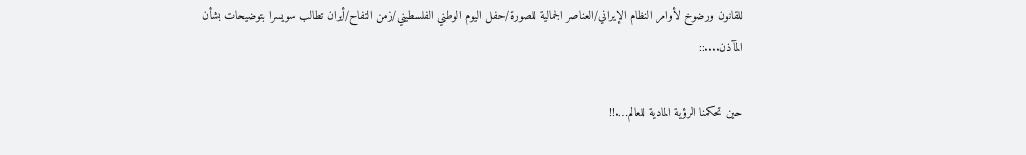للقانون ورضوخ لأوامر النظام الإيراني/العناصر الجمالية للصورة/حفل اليوم الوطني الفلسطيني/زمن التفاح/أيران تطالب سويسرا بتوضيحات بشأن المآذن....::

حين تحكمنا الرؤية المادية للعالم….!!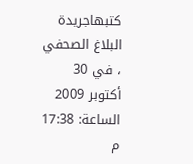كتبهاجريدة البلاغ الصحفي ، في 30 أكتوبر 2009 الساعة: 17:38 م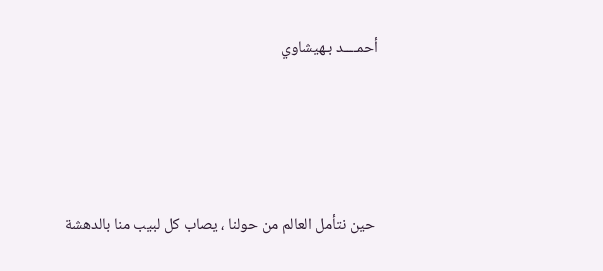أحمــــد بـهيشاوي




 حين نتأمل العالم من حولنا ، يصاب كل لبيب منا بالدهشة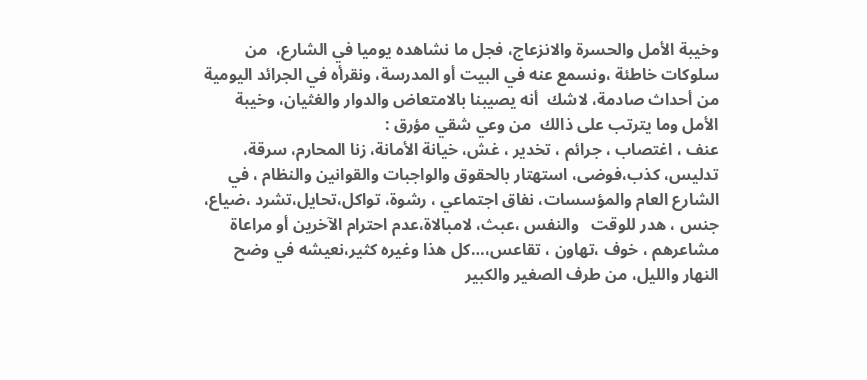وخيبة الأمل والحسرة والانزعاج، فجل ما نشاهده يوميا في الشارع،  من سلوكات خاطئة ،ونسمع عنه في البيت أو المدرسة، ونقرأه في الجرائد اليومية من أحداث صادمة، لاشك  أنه يصيبنا بالامتعاض والدوار والغثيان، وخيبة الأمل وما يترتب على ذالك  من وعي شقي مؤرق :
عنف ، اغتصاب ، جرائم ، تخدير ، غش، خيانة الأمانة، زنا المحارم، سرقة، تدليس، كذب،فوضى، استهتار بالحقوق والواجبات والقوانين والنظام ، في الشارع العام والمؤسسات، نفاق اجتماعي ، رشوة، تواكل،تحايل،تشرد ،ضياع، جنس ، هدر للوقت   والنفس ،عبث، لامبالاة،عدم احترام الآخرين أو مراعاة مشاعرهم ، خوف ،تهاون ، تقاعس،…كل هذا وغيره كثير،نعيشه في وضح النهار والليل، من طرف الصغير والكبير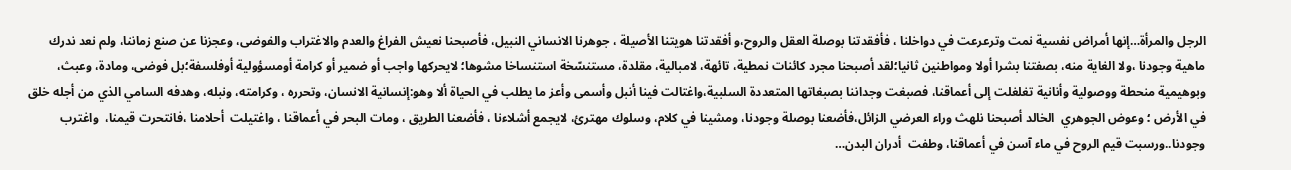الرجل والمرأة…إنها أمراض نفسية نمت وترعرعت في دواخلنا ، فأفقدتنا بوصلة العقل والروح،و أفقدتنا هويتنا الأصيلة ، جوهرنا الانساني النبيل، فأصبحنا نعيش الفراغ والعدم والاغتراب والفوضى، وعجزنا عن صنع زماننا، ولم نعد ندرك ماهية وجودنا ،ولا الغاية منه، بصفتنا بشرا أولا ومواطنين ثانيا؛لقد أصبحنا مجرد كائنات نمطية، تائهة، لامبالية، مقلدة، مستنسّخة استنساخا مشوها؛ لايحركها واجب أو ضمير أو كرامة أومسؤولية أوفلسفة؛بل فوضى، ومادة، وعبث، وبوهيمية منحطة ووصولية وأنانية تغلغلت إلى أعماقنا، فصبغت وجداننا بصبغاتها المتعددة السلبية،واغتالت فينا أنبل وأسمى وأعز ما يطلب في الحياة ألا وهو:إنسانية الانسان، وتحرره ، وكرامته، ونبله، وهدفه السامي الذي من أجله خلق في الأرض ؛ وعوض الجوهري  الخالد أصبحنا نلهث وراء العرضي الزائل،فأضعنا بوصلة وجودنا، ومشينا في كلام، وسلوك مهترئ، لايجمع أشلاءنا ، فأضعنا الطريق ، ومات البحر في أعماقنا ، واغتيلت  أحلامنا ،فانتحرت قيمنا،  واغترب وجودنا..ورسبت قيم الروح في ماء آسن في أعماقنا، وطفت  أدران البدن…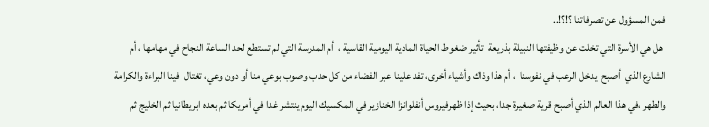فمن المسؤول عن تصرفاتنا ؟!؟!..
 هل هي الأسرة التي تخلت عن وظيفتها النبيلة بذريعة  تأثير ضغوط الحياة المادية اليومية القاسية ،  أم المدرسة التي لم تستطع لحد الساعة النجاح في مهامها ، أم الشارع الذي  أصبح  يدخل الرعب في نفوسنا  ، أم هذا وذاك وأشياء أخرى، تفد علينا عبر الفضاء من كل حدب وصوب بوعي منا أو دون وعي، تغتال  فينا البراءة والكرامة والطهر ،في هذا العالم الذي أصبح قرية صغيرة جدا، بحيث إذا ظهرفيروس أنفلوانزا الخنازير في المكسيك اليوم ينتشر غدا في أمريكا ثم بعده ابريطانيا ثم الخليج ثم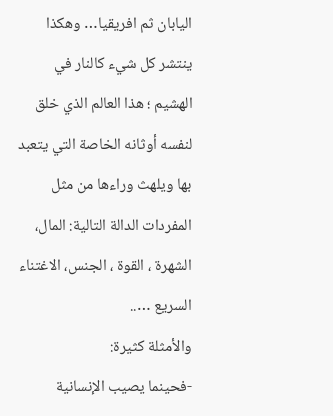اليابان ثم افريقيا… وهكذا ينتشر كل شيء كالنار في الهشيم ؛ هذا العالم الذي خلق لنفسه أوثانه الخاصة التي يتعبد بها ويلهث وراءها من مثل المفردات الدالة التالية: المال، الشهرة ، القوة ، الجنس، الاغتناء السريع …..
والأمثلة كثيرة:
-فحينما يصيب الإنسانية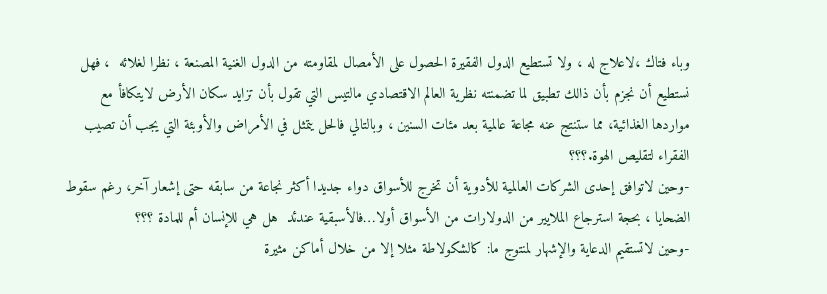وباء فتاك ،لاعلاج له ، ولا تستطيع الدول الفقيرة الحصول على الأمصال لمقاومته من الدول الغنية المصنعة ، نظرا لغلائه  ، فهل نستطيع أن نجزم بأن ذالك تطبيق لما تضمنته نظرية العالم الاقتصادي مالتيس التي تقول بأن تزايد سكان الأرض لايتكافأ مع مواردها الغذائية، مما ستنتج عنه مجاعة عالمية بعد مئات السنين ، وبالتالي فالحل يتمثل في الأمراض والأوبئة التي يجب أن تصيب الفقراء لتقليص الهوة.؟؟؟
-وحين لاتوافق إحدى الشركات العالمية للأدوية أن تخرج للأسواق دواء جديدا أكثر نجاعة من سابقه حتى إشعار آخر، رغم سقوط الضحايا ، بحجة استرجاع الملايير من الدولارات من الأسواق أولا…فالأسبقية عندئد  هل هي للإنسان أم للمادة ؟؟؟
-وحين لاتستقيم الدعاية والإشهار لمنتوج ما: كالشكولاطة مثلا إلا من خلال أماكن مثيرة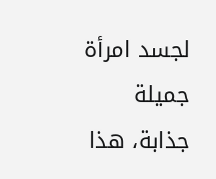لجسد امرأة جميلة جذابة، هذا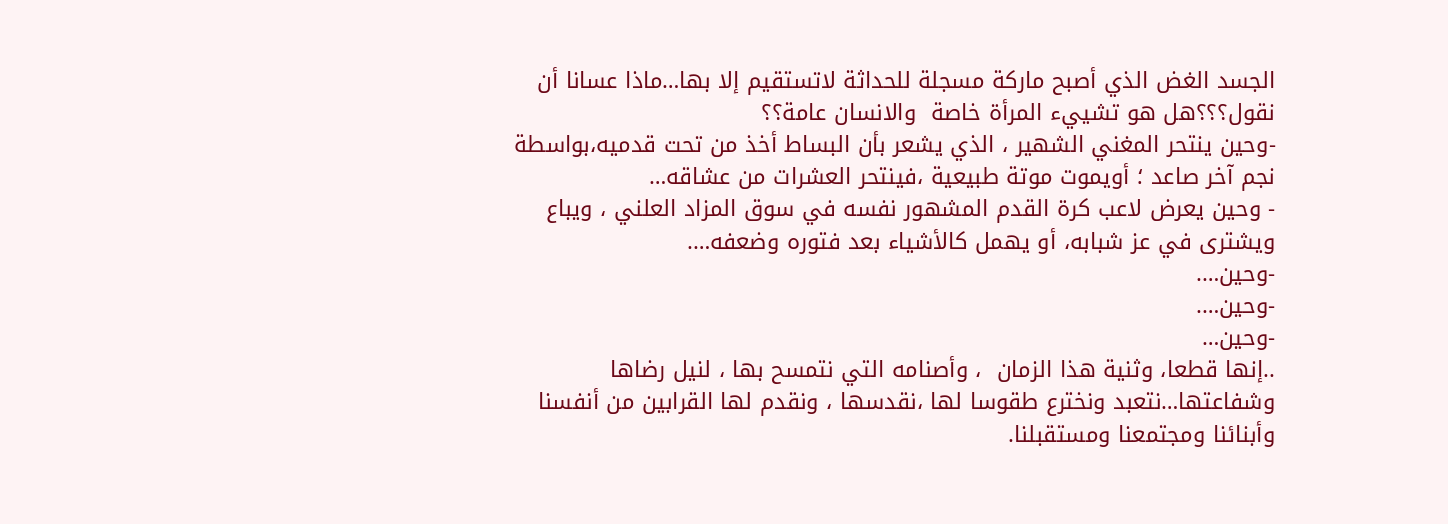الجسد الغض الذي أصبح ماركة مسجلة للحداثة لاتستقيم إلا بها…ماذا عسانا أن نقول؟؟؟هل هو تشييء المرأة خاصة  والانسان عامة؟؟
-وحين ينتحر المغني الشهير ، الذي يشعر بأن البساط أخذ من تحت قدميه،بواسطة نجم آخر صاعد ؛ أويموت موتة طبيعية ،فينتحر العشرات من عشاقه…
- وحين يعرض لاعب كرة القدم المشهور نفسه في سوق المزاد العلني ، ويباع ويشترى في عز شبابه، أو يهمل كالأشياء بعد فتوره وضعفه….
-وحين….
-وحين….
-وحين…
..إنها قطعا، وثنية هذا الزمان  ، وأصنامه التي نتمسح بها ، لنيل رضاها وشفاعتها…نتعبد ونخترع طقوسا لها ،نقدسها ، ونقدم لها القرابين من أنفسنا وأبنائنا ومجتمعنا ومستقبلنا.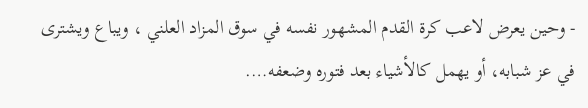- وحين يعرض لاعب كرة القدم المشهور نفسه في سوق المزاد العلني ، ويباع ويشترى في عز شبابه، أو يهمل كالأشياء بعد فتوره وضعفه….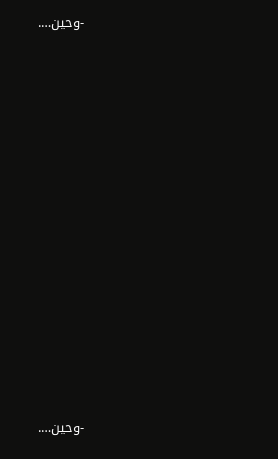-وحين….

























-وحين….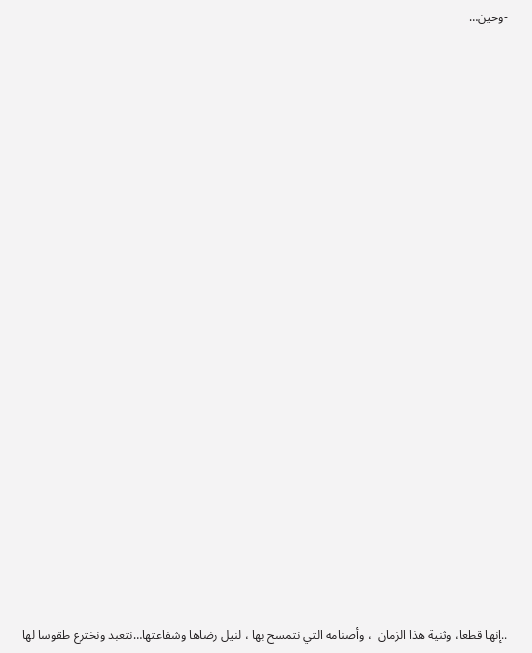-وحين…

























..إنها قطعا، وثنية هذا الزمان  ، وأصنامه التي نتمسح بها ، لنيل رضاها وشفاعتها…نتعبد ونخترع طقوسا لها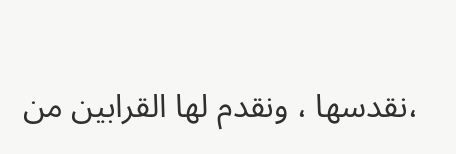،نقدسها ، ونقدم لها القرابين من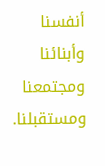أنفسنا وأبنائنا ومجتمعنا ومستقبلنا.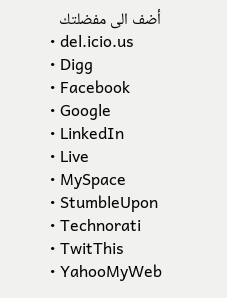أضف الى مفضلتك
  • del.icio.us
  • Digg
  • Facebook
  • Google
  • LinkedIn
  • Live
  • MySpace
  • StumbleUpon
  • Technorati
  • TwitThis
  • YahooMyWeb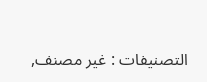التصنيفات : غير مصنف,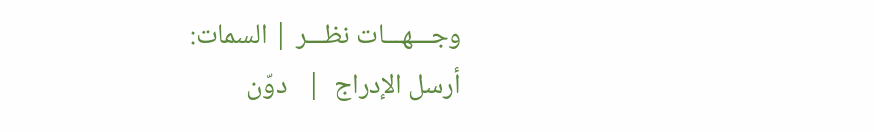وجـــهـــات نظـــر | السمات:
أرسل الإدراج  |   دوّن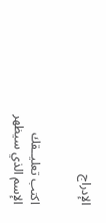الإدراج


اكتب تعليــقك
الإسم الذي سيظهر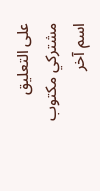على التعليق
مشتركي مكتوب
اسم آخر